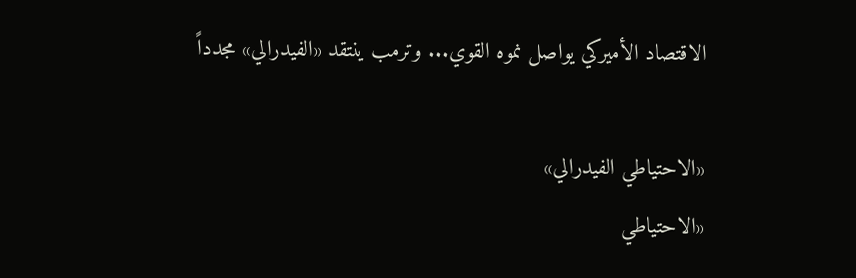الاقتصاد الأميركي يواصل نموه القوي... وترمب ينتقد «الفيدرالي» مجدداً

«الاحتياطي الفيدرالي»
«الاحتياطي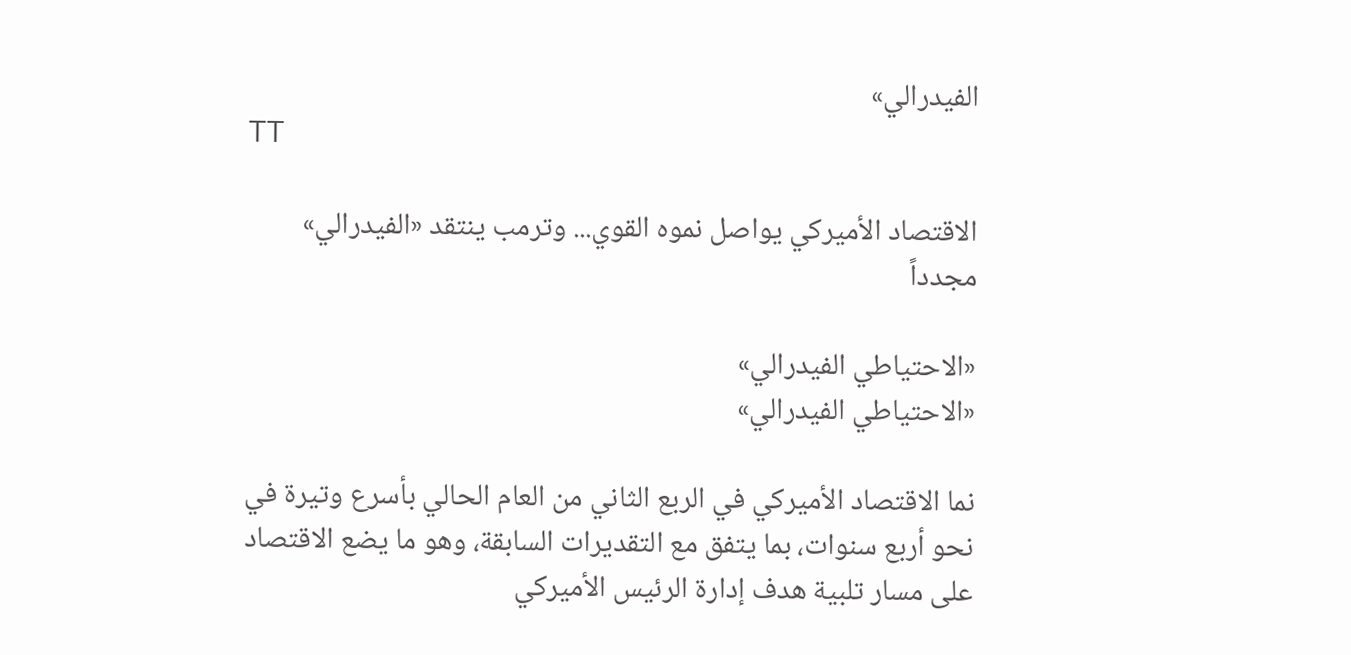الفيدرالي»
TT

الاقتصاد الأميركي يواصل نموه القوي... وترمب ينتقد «الفيدرالي» مجدداً

«الاحتياطي الفيدرالي»
«الاحتياطي الفيدرالي»

نما الاقتصاد الأميركي في الربع الثاني من العام الحالي بأسرع وتيرة في نحو أربع سنوات، بما يتفق مع التقديرات السابقة، وهو ما يضع الاقتصاد على مسار تلبية هدف إدارة الرئيس الأميركي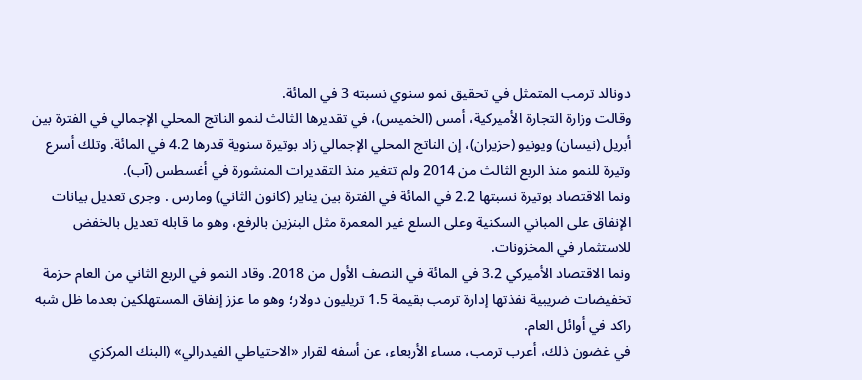دونالد ترمب المتمثل في تحقيق نمو سنوي نسبته 3 في المائة.
وقالت وزارة التجارة الأميركية، أمس (الخميس)، في تقديرها الثالث لنمو الناتج المحلي الإجمالي في الفترة بين أبريل (نيسان) ويونيو (حزيران)، إن الناتج المحلي الإجمالي زاد بوتيرة سنوية قدرها 4.2 في المائة. وتلك أسرع وتيرة للنمو منذ الربع الثالث من 2014 ولم تتغير منذ التقديرات المنشورة في أغسطس (آب).
ونما الاقتصاد بوتيرة نسبتها 2.2 في المائة في الفترة بين يناير (كانون الثاني) ومارس . وجرى تعديل بيانات الإنفاق على المباني السكنية وعلى السلع غير المعمرة مثل البنزين بالرفع، وهو ما قابله تعديل بالخفض للاستثمار في المخزونات.
ونما الاقتصاد الأميركي 3.2 في المائة في النصف الأول من 2018. وقاد النمو في الربع الثاني من العام حزمة تخفيضات ضريبية نفذتها إدارة ترمب بقيمة 1.5 تريليون دولار؛ وهو ما عزز إنفاق المستهلكين بعدما ظل شبه راكد في أوائل العام.
في غضون ذلك، أعرب ترمب، مساء الأربعاء، عن أسفه لقرار «الاحتياطي الفيدرالي» (البنك المركزي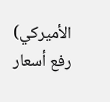الأميركي) رفع أسعار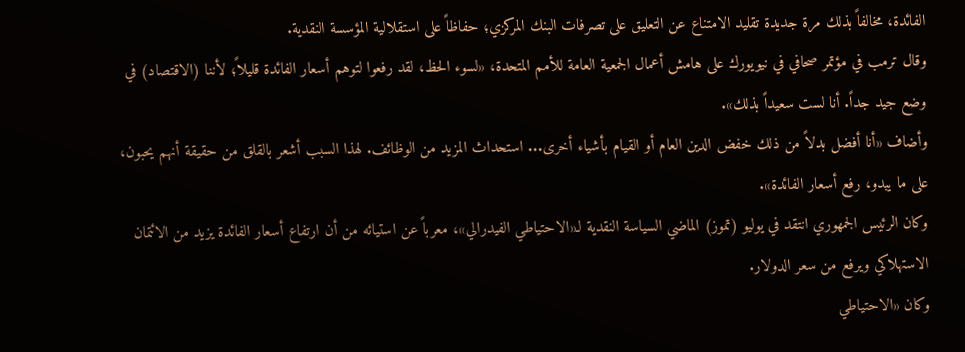الفائدة، مخالفاً بذلك مرة جديدة تقليد الامتناع عن التعليق على تصرفات البنك المركزي؛ حفاظاً على استقلالية المؤسسة النقدية.
وقال ترمب في مؤتمر صحافي في نيويورك على هامش أعمال الجمعية العامة للأمم المتحدة، «لسوء الحظ، لقد رفعوا لتوهم أسعار الفائدة قليلاً؛ لأننا (الاقتصاد) في وضع جيد جداً. أنا لست سعيداً بذلك».
وأضاف «أنا أفضل بدلاً من ذلك خفض الدين العام أو القيام بأشياء أخرى... استحداث المزيد من الوظائف. لهذا السبب أشعر بالقلق من حقيقة أنهم يحبون، على ما يبدو، رفع أسعار الفائدة».
وكان الرئيس الجمهوري انتقد في يوليو (تموز) الماضي السياسة النقدية لـ«الاحتياطي الفيدرالي»، معرباً عن استيائه من أن ارتفاع أسعار الفائدة يزيد من الائتمان الاستهلاكي ويرفع من سعر الدولار.
وكان «الاحتياطي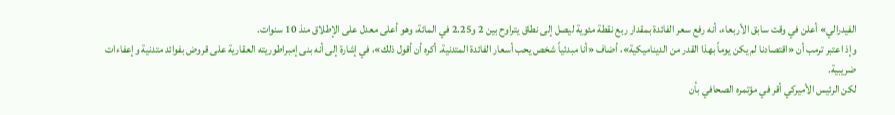الفيدرالي» أعلن في وقت سابق الأربعاء، أنه رفع سعر الفائدة بمقدار ربع نقطة مئوية ليصل إلى نطاق يتراوح بين 2 و2.25 في المائة، وهو أعلى معدل على الإطلاق منذ 10 سنوات.
وإذ اعتبر ترمب أن «اقتصادنا لم يكن يوماً بهذا القدر من الديناميكية»، أضاف «أنا مبدئياً شخص يحب أسعار الفائدة المتدنية. أكره أن أقول ذلك»، في إشارة إلى أنه بنى إمبراطوريته العقارية على قروض بفوائد متدنية وإعفاءات ضريبية.
لكن الرئيس الأميركي أقر في مؤتمره الصحافي بأن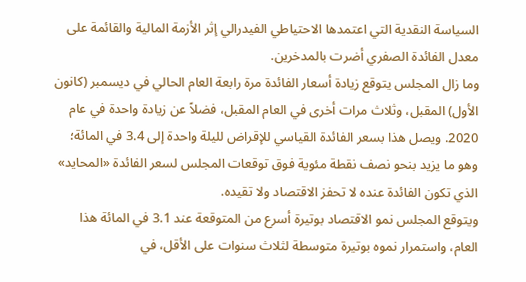السياسة النقدية التي اعتمدها الاحتياطي الفيدرالي إثر الأزمة المالية والقائمة على معدل الفائدة الصفري أضرت بالمدخرين.
وما زال المجلس يتوقع زيادة أسعار الفائدة مرة رابعة العام الحالي في ديسمبر (كانون الأول) المقبل، وثلاث مرات أخرى في العام المقبل، فضلاً عن زيادة واحدة في عام 2020. ويصل هذا بسعر الفائدة القياسي للإقراض لليلة واحدة إلى 3.4 في المائة؛ وهو ما يزيد بنحو نصف نقطة مئوية فوق توقعات المجلس لسعر الفائدة «المحايد» الذي تكون الفائدة عنده لا تحفز الاقتصاد ولا تقيده.
ويتوقع المجلس نمو الاقتصاد بوتيرة أسرع من المتوقعة عند 3.1 في المائة هذا العام، واستمرار نموه بوتيرة متوسطة لثلاث سنوات على الأقل، في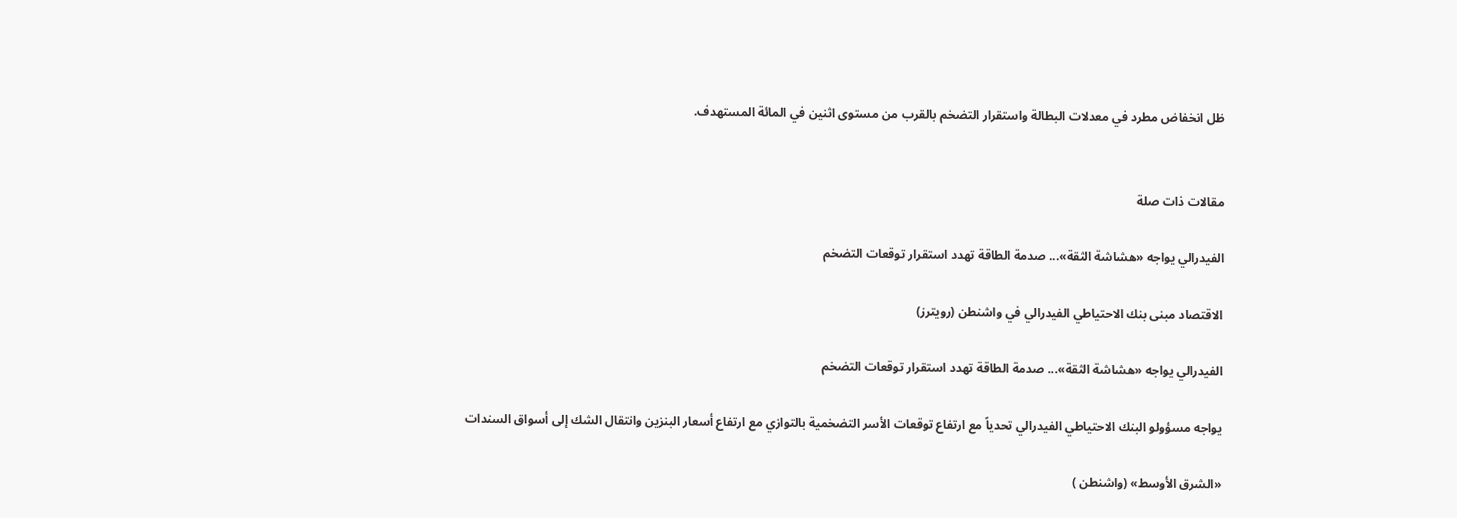ظل انخفاض مطرد في معدلات البطالة واستقرار التضخم بالقرب من مستوى اثنين في المائة المستهدف.


مقالات ذات صلة

الفيدرالي يواجه «هشاشة الثقة»... صدمة الطاقة تهدد استقرار توقعات التضخم

الاقتصاد مبنى بنك الاحتياطي الفيدرالي في واشنطن (رويترز)

الفيدرالي يواجه «هشاشة الثقة»... صدمة الطاقة تهدد استقرار توقعات التضخم

يواجه مسؤولو البنك الاحتياطي الفيدرالي تحدياً مع ارتفاع توقعات الأسر التضخمية بالتوازي مع ارتفاع أسعار البنزين وانتقال الشك إلى أسواق السندات

«الشرق الأوسط» (واشنطن )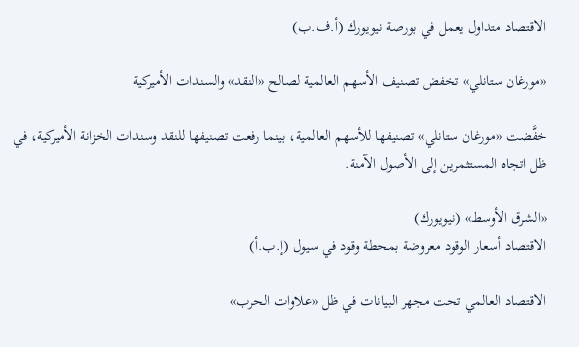الاقتصاد متداول يعمل في بورصة نيويورك (أ.ف.ب)

«مورغان ستانلي» تخفض تصنيف الأسهم العالمية لصالح «النقد» والسندات الأميركية

خفَّضت «مورغان ستانلي» تصنيفها للأسهم العالمية، بينما رفعت تصنيفها للنقد وسندات الخزانة الأميركية، في ظل اتجاه المستثمرين إلى الأصول الآمنة.

«الشرق الأوسط» (نيويورك)
الاقتصاد أسعار الوقود معروضة بمحطة وقود في سيول (إ.ب.أ)

الاقتصاد العالمي تحت مجهر البيانات في ظل «علاوات الحرب»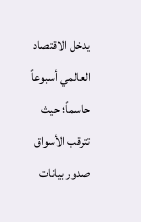يدخل الاقتصاد العالمي أسبوعاً حاسماً؛ حيث تترقب الأسواق صدور بيانات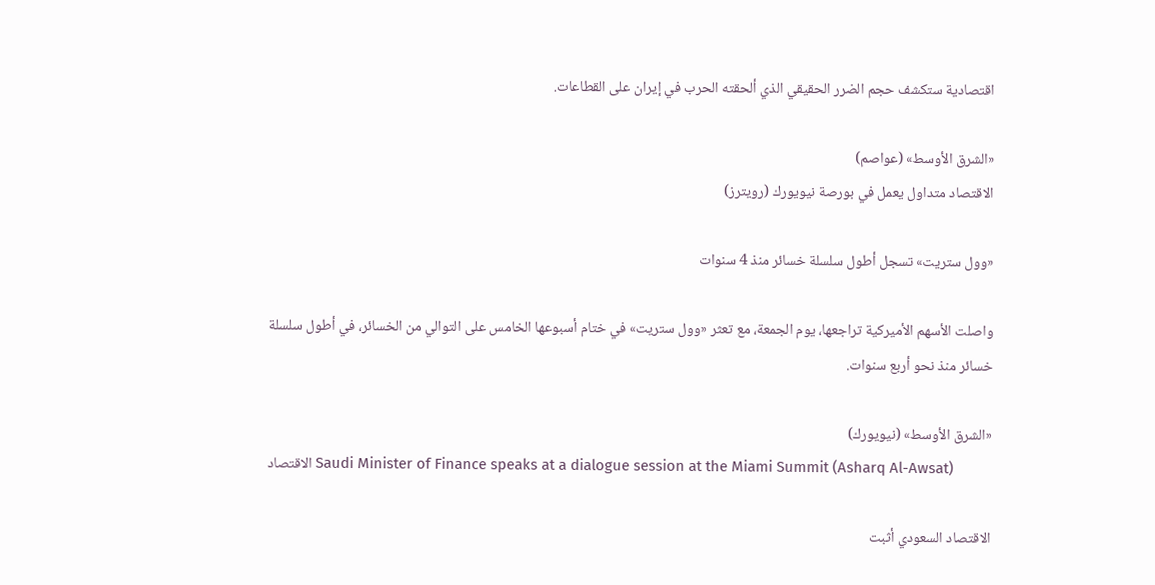اقتصادية ستكشف حجم الضرر الحقيقي الذي ألحقته الحرب في إيران على القطاعات.

«الشرق الأوسط» (عواصم)
الاقتصاد متداول يعمل في بورصة نيويورك (رويترز)

«وول ستريت» تسجل أطول سلسلة خسائر منذ 4 سنوات

واصلت الأسهم الأميركية تراجعها، يوم الجمعة، مع تعثر «وول ستريت» في ختام أسبوعها الخامس على التوالي من الخسائر، في أطول سلسلة خسائر منذ نحو أربع سنوات.

«الشرق الأوسط» (نيويورك)
الاقتصاد Saudi Minister of Finance speaks at a dialogue session at the Miami Summit (Asharq Al-Awsat)

الاقتصاد السعودي أثبت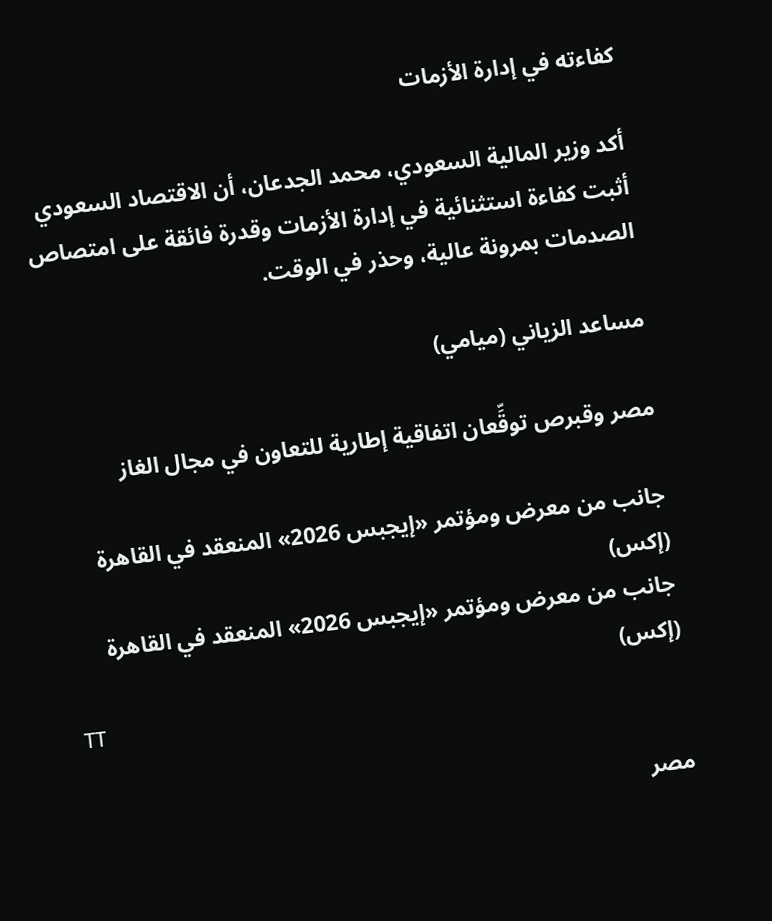كفاءته في إدارة الأزمات

أكد وزير المالية السعودي، محمد الجدعان، أن الاقتصاد السعودي أثبت كفاءة استثنائية في إدارة الأزمات وقدرة فائقة على امتصاص الصدمات بمرونة عالية، وحذر في الوقت.

مساعد الزياني (ميامي)

مصر وقبرص توقِّعان اتفاقية إطارية للتعاون في مجال الغاز

جانب من معرض ومؤتمر «إيجبس 2026» المنعقد في القاهرة (إكس)
جانب من معرض ومؤتمر «إيجبس 2026» المنعقد في القاهرة (إكس)
TT

مصر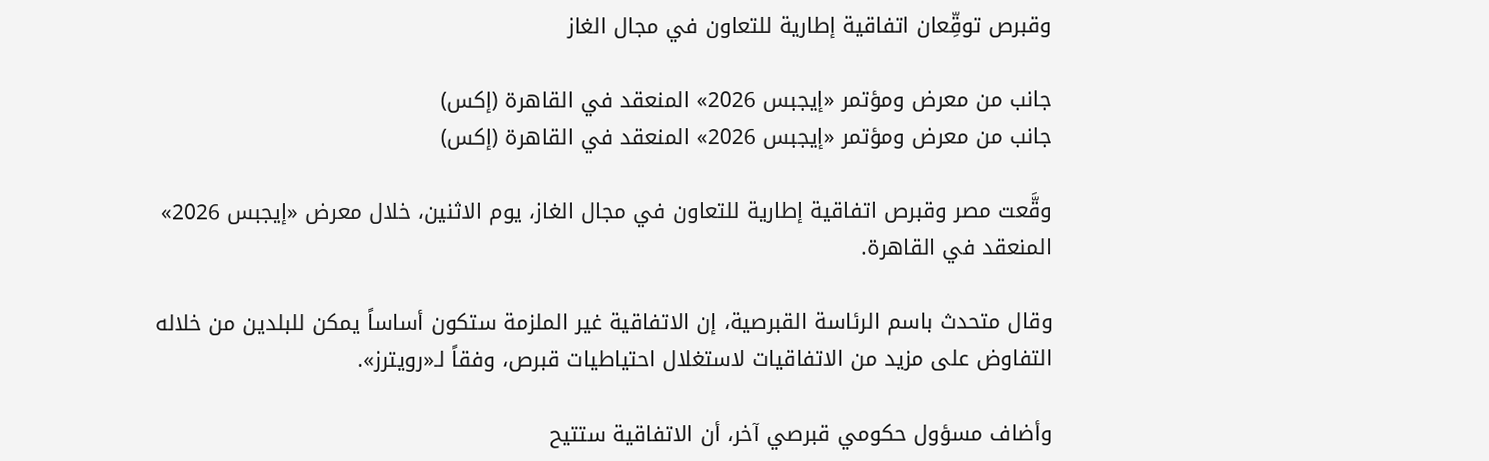وقبرص توقِّعان اتفاقية إطارية للتعاون في مجال الغاز

جانب من معرض ومؤتمر «إيجبس 2026» المنعقد في القاهرة (إكس)
جانب من معرض ومؤتمر «إيجبس 2026» المنعقد في القاهرة (إكس)

وقَّعت مصر وقبرص اتفاقية إطارية للتعاون في مجال الغاز، يوم الاثنين، خلال معرض «إيجبس 2026» المنعقد في القاهرة.

وقال متحدث باسم الرئاسة القبرصية، إن الاتفاقية غير الملزمة ستكون أساساً يمكن للبلدين من خلاله التفاوض على مزيد من الاتفاقيات لاستغلال احتياطيات قبرص، وفقاً لـ«رويترز».

وأضاف مسؤول حكومي قبرصي آخر، أن الاتفاقية ستتيح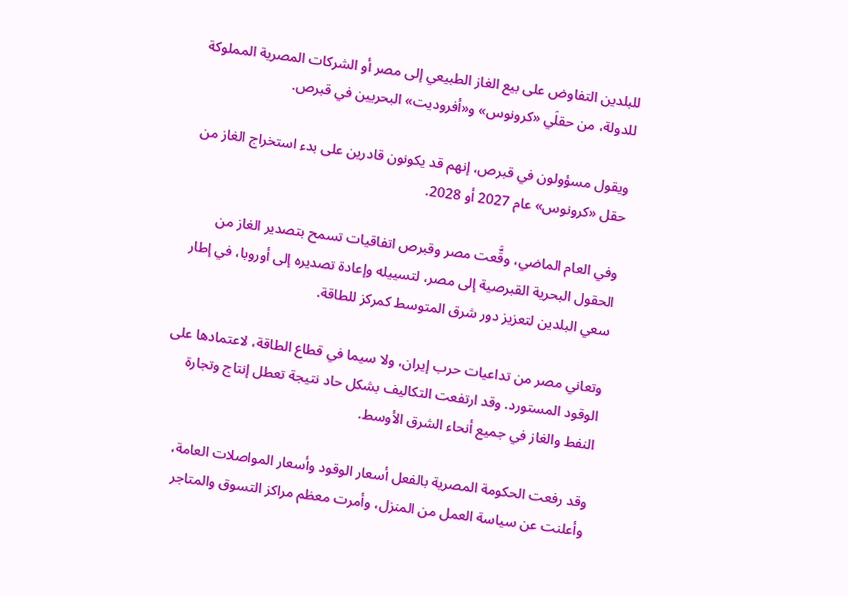للبلدين التفاوض على بيع الغاز الطبيعي إلى مصر أو الشركات المصرية المملوكة للدولة، من حقلَي «كرونوس» و«أفروديت» البحريين في قبرص.

ويقول مسؤولون في قبرص، إنهم قد يكونون قادرين على بدء استخراج الغاز من حقل «كرونوس» عام 2027 أو 2028.

وفي العام الماضي، وقَّعت مصر وقبرص اتفاقيات تسمح بتصدير الغاز من الحقول البحرية القبرصية إلى مصر، لتسييله وإعادة تصديره إلى أوروبا، في إطار سعي البلدين لتعزيز دور شرق المتوسط كمركز للطاقة.

وتعاني مصر من تداعيات حرب إيران، ولا سيما في قطاع الطاقة، لاعتمادها على الوقود المستورد. وقد ارتفعت التكاليف بشكل حاد نتيجة تعطل إنتاج وتجارة النفط والغاز في جميع أنحاء الشرق الأوسط.

وقد رفعت الحكومة المصرية بالفعل أسعار الوقود وأسعار المواصلات العامة، وأعلنت عن سياسة العمل من المنزل، وأمرت معظم مراكز التسوق والمتاجر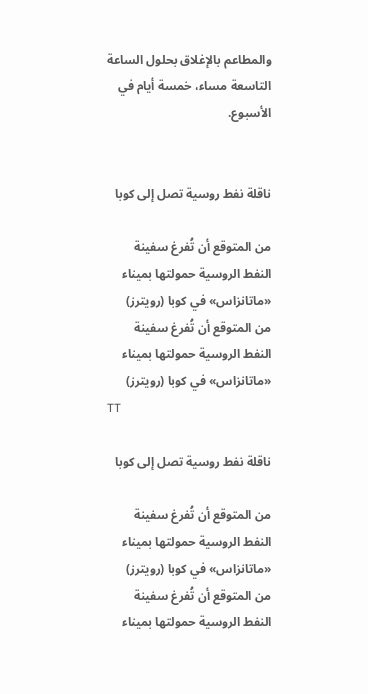والمطاعم بالإغلاق بحلول الساعة التاسعة مساء، خمسة أيام في الأسبوع.


ناقلة نفط روسية تصل إلى كوبا

من المتوقع أن تُفرغ سفينة النفط الروسية حمولتها بميناء «ماتانزاس» في كوبا (رويترز)
من المتوقع أن تُفرغ سفينة النفط الروسية حمولتها بميناء «ماتانزاس» في كوبا (رويترز)
TT

ناقلة نفط روسية تصل إلى كوبا

من المتوقع أن تُفرغ سفينة النفط الروسية حمولتها بميناء «ماتانزاس» في كوبا (رويترز)
من المتوقع أن تُفرغ سفينة النفط الروسية حمولتها بميناء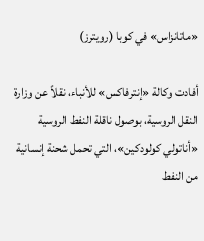«ماتانزاس» في كوبا (رويترز)

أفادت وكالة «إنترفاكس» للأنباء، نقلاً عن وزارة النقل الروسية، بوصول ناقلة النفط الروسية «أناتولي كولودكين»، التي تحمل شحنة إنسانية من النفط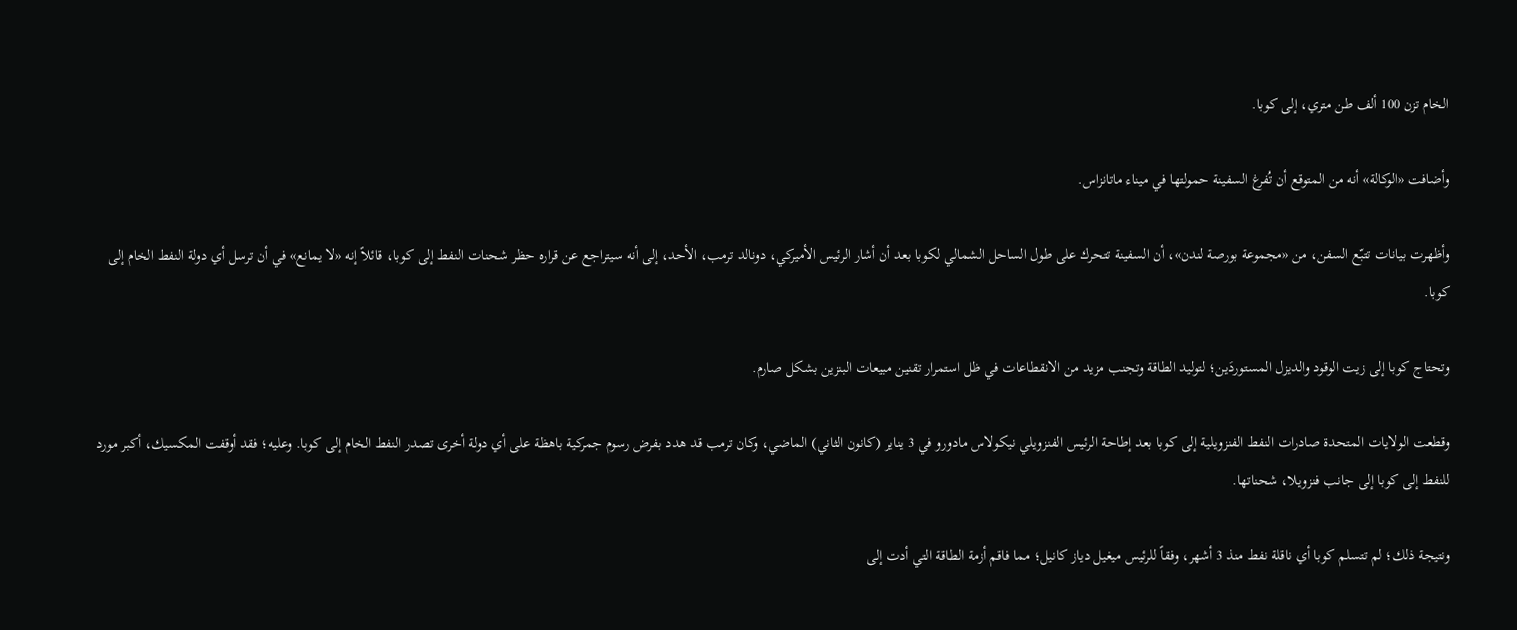الخام تزن 100 ألف طن متري، إلى كوبا.

وأضافت «الوكالة» أنه من المتوقع أن تُفرغ السفينة حمولتها في ميناء ماتانزاس.

وأظهرت بيانات تتبّع السفن، من «مجموعة بورصة لندن»، أن السفينة تتحرك على طول الساحل الشمالي لكوبا بعد أن أشار الرئيس الأميركي، دونالد ترمب، الأحد، إلى أنه سيتراجع عن قراره حظر شحنات النفط إلى كوبا، قائلاً إنه «لا يمانع» في أن ترسل أي دولة النفط الخام إلى كوبا.

وتحتاج كوبا إلى زيت الوقود والديزل المستوردَين؛ لتوليد الطاقة وتجنب مزيد من الانقطاعات في ظل استمرار تقنين مبيعات البنزين بشكل صارم.

وقطعت الولايات المتحدة صادرات النفط الفنزويلية إلى كوبا بعد إطاحة الرئيس الفنزويلي نيكولاس مادورو في 3 يناير (كانون الثاني) الماضي، وكان ترمب قد هدد بفرض رسوم جمركية باهظة على أي دولة أخرى تصدر النفط الخام إلى كوبا. وعليه؛ فقد أوقفت المكسيك، أكبر مورد للنفط إلى كوبا إلى جانب فنزويلا، شحناتها.

ونتيجة ذلك؛ لم تتسلم كوبا أي ناقلة نفط منذ 3 أشهر، وفقاً للرئيس ميغيل دياز كانيل؛ مما فاقم أزمة الطاقة التي أدت إلى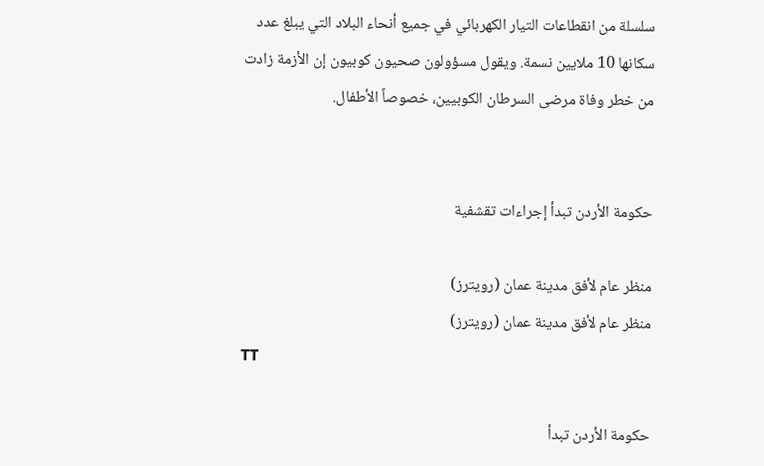سلسلة من انقطاعات التيار الكهربائي في جميع أنحاء البلاد التي يبلغ عدد سكانها 10 ملايين نسمة. ويقول مسؤولون صحيون كوبيون إن الأزمة زادت من خطر وفاة مرضى السرطان الكوبيين، خصوصاً الأطفال.


حكومة الأردن تبدأ إجراءات تقشفية

منظر عام لأفق مدينة عمان (رويترز)
منظر عام لأفق مدينة عمان (رويترز)
TT

حكومة الأردن تبدأ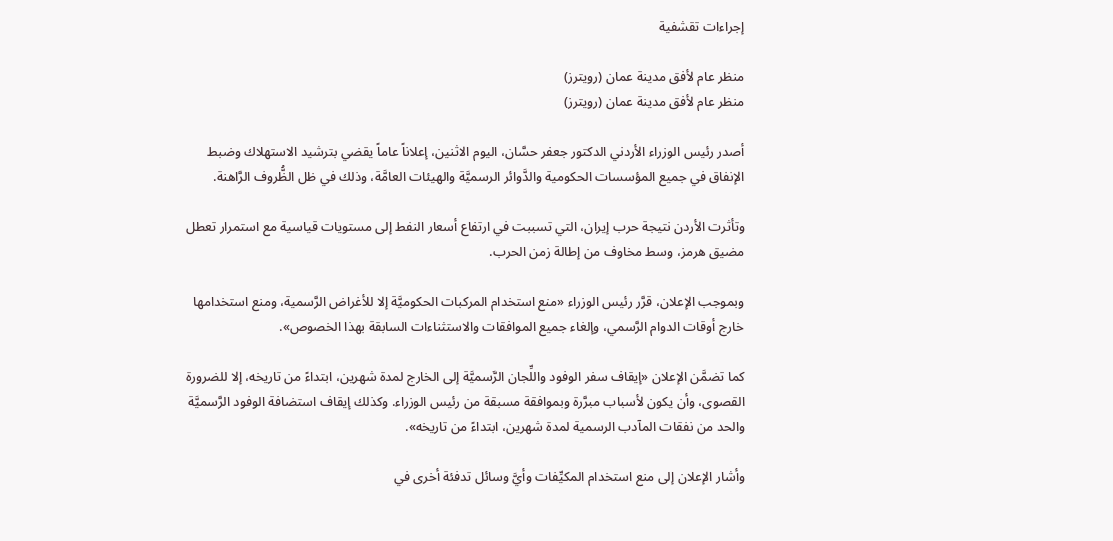إجراءات تقشفية

منظر عام لأفق مدينة عمان (رويترز)
منظر عام لأفق مدينة عمان (رويترز)

أصدر رئيس الوزراء الأردني الدكتور جعفر حسَّان، اليوم الاثنين، إعلاناً عاماً يقضي بترشيد الاستهلاك وضبط الإنفاق في جميع المؤسسات الحكومية والدَّوائر الرسميَّة والهيئات العامَّة، وذلك في ظل الظُّروف الرَّاهنة.

وتأثرت الأردن نتيجة حرب إيران، التي تسببت في ارتفاع أسعار النفط إلى مستويات قياسية مع استمرار تعطل مضيق هرمز، وسط مخاوف من إطالة زمن الحرب.

وبموجب الإعلان، قرَّر رئيس الوزراء «منع استخدام المركبات الحكوميَّة إلا للأغراض الرَّسمية، ومنع استخدامها خارج أوقات الدوام الرَّسمي، وإلغاء جميع الموافقات والاستثناءات السابقة بهذا الخصوص».

كما تضمَّن الإعلان «إيقاف سفر الوفود واللِّجان الرَّسميَّة إلى الخارج لمدة شهرين، ابتداءً من تاريخه، إلا للضرورة القصوى، وأن يكون لأسباب مبرَّرة وبموافقة مسبقة من رئيس الوزراء. وكذلك إيقاف استضافة الوفود الرَّسميَّة والحد من نفقات المآدب الرسمية لمدة شهرين، ابتداءً من تاريخه».

وأشار الإعلان إلى منع استخدام المكيِّفات وأيَّ وسائل تدفئة أخرى في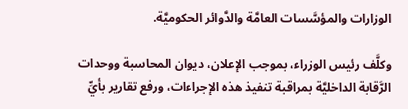الوزارات والمؤسَّسات العامَّة والدَّوائر الحكوميَّة.

وكلَّف رئيس الوزراء، بموجب الإعلان، ديوان المحاسبة ووحدات الرَّقابة الداخليَّة بمراقبة تنفيذ هذه الإجراءات، ورفع تقارير بأيِّ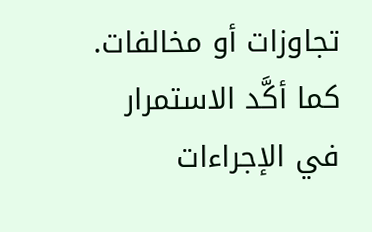تجاوزات أو مخالفات. كما أكَّد الاستمرار في الإجراءات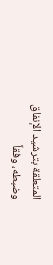المتعلقة بترشيد الإنفاق وضبطه، وفقاً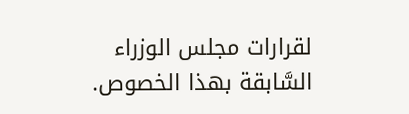لقرارات مجلس الوزراء السَّابقة بهذا الخصوص.